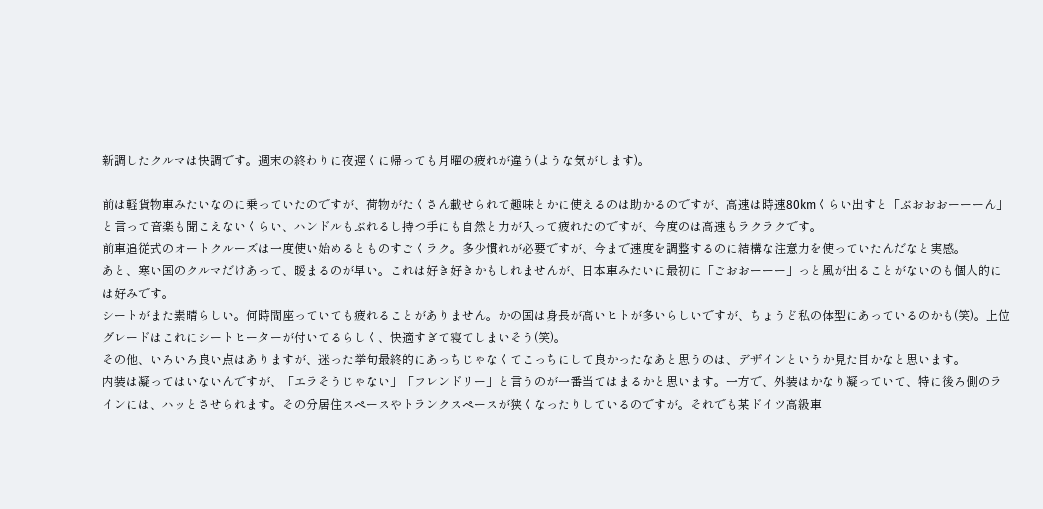新調したクルマは快調です。週末の終わりに夜遅くに帰っても月曜の疲れが違う(ような気がします)。

前は軽貨物車みたいなのに乗っていたのですが、荷物がたくさん載せられて趣味とかに使えるのは助かるのですが、高速は時速80kmくらい出すと「ぶおおおーーーん」と言って音楽も聞こえないくらい、ハンドルもぶれるし持つ手にも自然と力が入って疲れたのですが、今度のは高速もラクラクです。
前車追従式のオートクルーズは一度使い始めるとものすごくラク。多少慣れが必要ですが、今まで速度を調整するのに結構な注意力を使っていたんだなと実感。
あと、寒い国のクルマだけあって、暖まるのが早い。これは好き好きかもしれませんが、日本車みたいに最初に「ごおおーーー」っと風が出ることがないのも個人的には好みです。
シートがまた素晴らしい。何時間座っていても疲れることがありません。かの国は身長が高いヒトが多いらしいですが、ちょうど私の体型にあっているのかも(笑)。上位グレードはこれにシートヒーターが付いてるらしく、快適すぎて寝てしまいそう(笑)。
その他、いろいろ良い点はありますが、迷った挙句最終的にあっちじゃなくてこっちにして良かったなあと思うのは、デザインというか見た目かなと思います。
内装は凝ってはいないんですが、「エラそうじゃない」「フレンドリー」と言うのが一番当てはまるかと思います。一方で、外装はかなり凝っていて、特に後ろ側のラインには、ハッとさせられます。その分居住スペースやトランクスペースが狭くなったりしているのですが。それでも某ドイツ高級車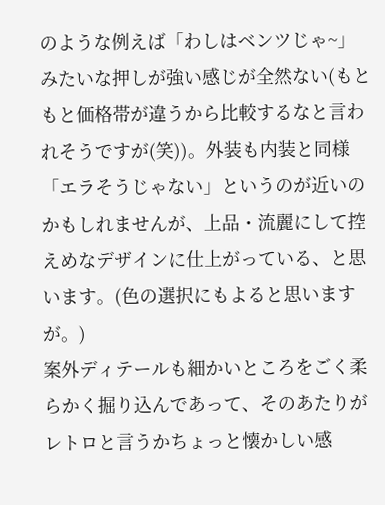のような例えば「わしはベンツじゃ~」みたいな押しが強い感じが全然ない(もともと価格帯が違うから比較するなと言われそうですが(笑))。外装も内装と同様「エラそうじゃない」というのが近いのかもしれませんが、上品・流麗にして控えめなデザインに仕上がっている、と思います。(色の選択にもよると思いますが。)
案外ディテールも細かいところをごく柔らかく掘り込んであって、そのあたりがレトロと言うかちょっと懐かしい感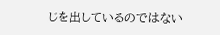じを出しているのではない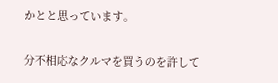かとと思っています。

分不相応なクルマを買うのを許して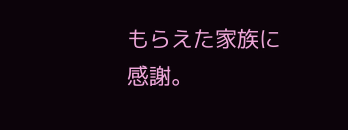もらえた家族に感謝。